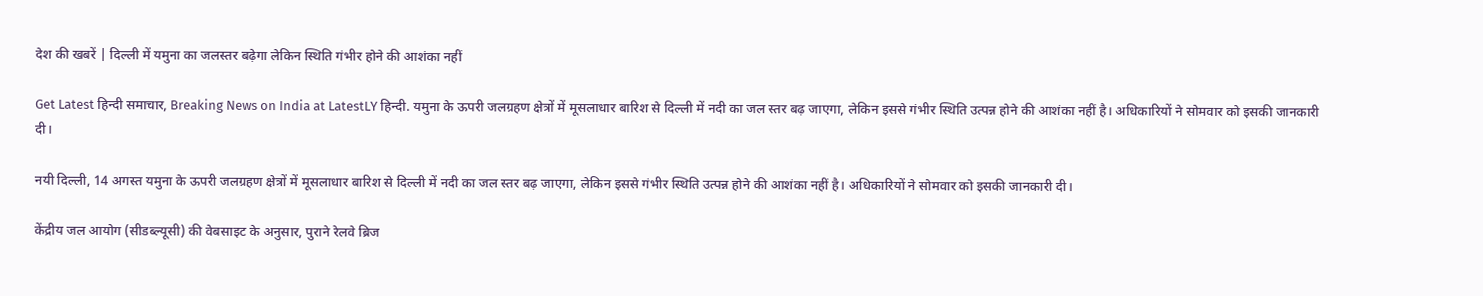देश की खबरें | दिल्ली में यमुना का जलस्तर बढ़ेगा लेकिन स्थिति गंभीर होने की आशंका नहीं

Get Latest हिन्दी समाचार, Breaking News on India at LatestLY हिन्दी. यमुना के ऊपरी जलग्रहण क्षेत्रों में मूसलाधार बारिश से दिल्ली में नदी का जल स्तर बढ़ जाएगा, लेकिन इससे गंभीर स्थिति उत्पन्न होने की आशंका नहीं है। अधिकारियों ने सोमवार को इसकी जानकारी दी।

नयी दिल्ली, 14 अगस्त यमुना के ऊपरी जलग्रहण क्षेत्रों में मूसलाधार बारिश से दिल्ली में नदी का जल स्तर बढ़ जाएगा, लेकिन इससे गंभीर स्थिति उत्पन्न होने की आशंका नहीं है। अधिकारियों ने सोमवार को इसकी जानकारी दी।

केंद्रीय जल आयोग (सीडब्ल्यूसी) की वेबसाइट के अनुसार, पुराने रेलवे ब्रिज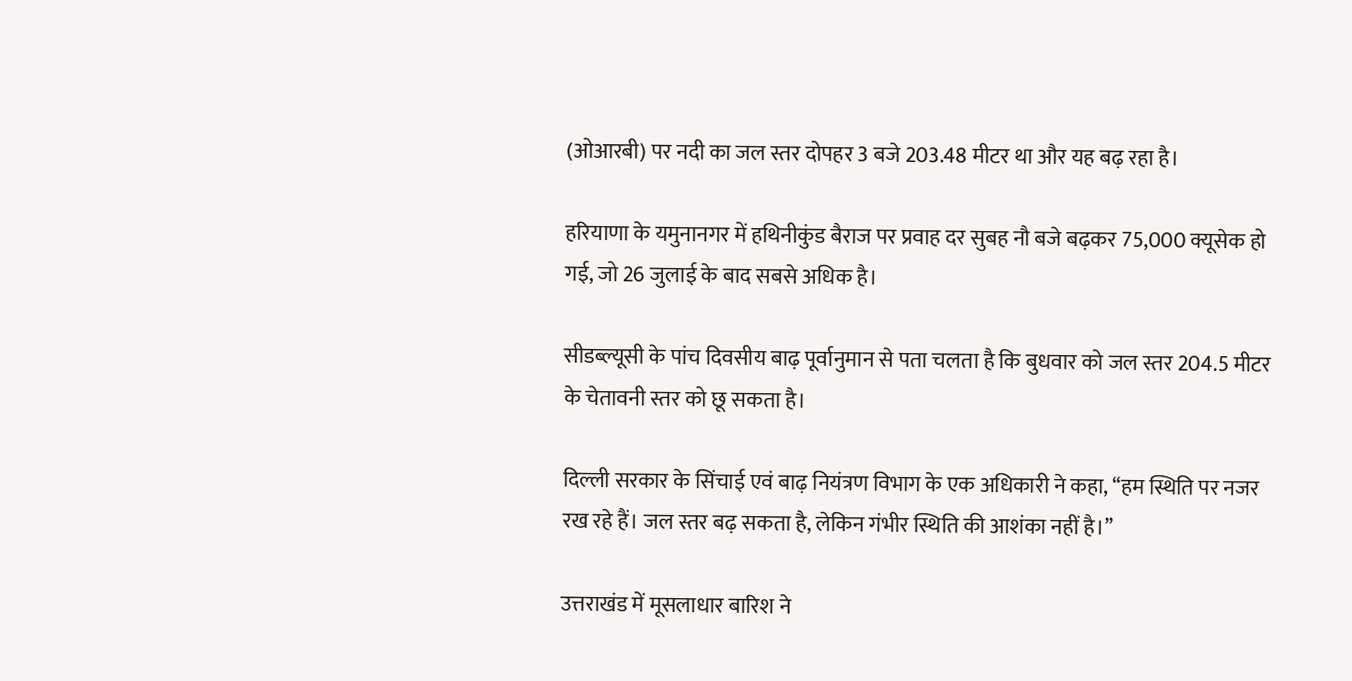(ओआरबी) पर नदी का जल स्तर दोपहर 3 बजे 203.48 मीटर था और यह बढ़ रहा है।

हरियाणा के यमुनानगर में हथिनीकुंड बैराज पर प्रवाह दर सुबह नौ बजे बढ़कर 75,000 क्यूसेक हो गई, जो 26 जुलाई के बाद सबसे अधिक है।

सीडब्ल्यूसी के पांच दिवसीय बाढ़ पूर्वानुमान से पता चलता है कि बुधवार को जल स्तर 204.5 मीटर के चेतावनी स्तर को छू सकता है।

दिल्ली सरकार के सिंचाई एवं बाढ़ नियंत्रण विभाग के एक अधिकारी ने कहा, ‘‘हम स्थिति पर नजर रख रहे हैं। जल स्तर बढ़ सकता है, लेकिन गंभीर स्थिति की आशंका नहीं है।’’

उत्तराखंड में मूसलाधार बारिश ने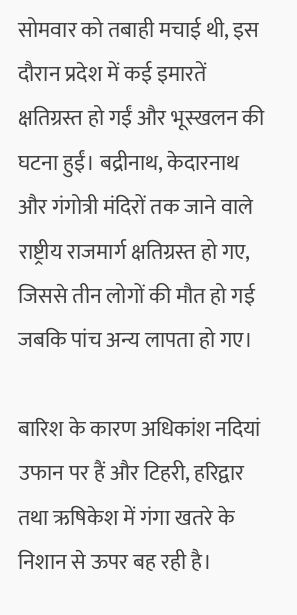सोमवार को तबाही मचाई थी, इस दौरान प्रदेश में कई इमारतें क्षतिग्रस्त हो गईं और भूस्खलन की घटना हुईं। बद्रीनाथ, केदारनाथ और गंगोत्री मंदिरों तक जाने वाले राष्ट्रीय राजमार्ग क्षतिग्रस्त हो गए, जिससे तीन लोगों की मौत हो गई जबकि पांच अन्य लापता हो गए।

बारिश के कारण अधिकांश नदियां उफान पर हैं और टिहरी, हरिद्वार तथा ऋषिकेश में गंगा खतरे के निशान से ऊपर बह रही है।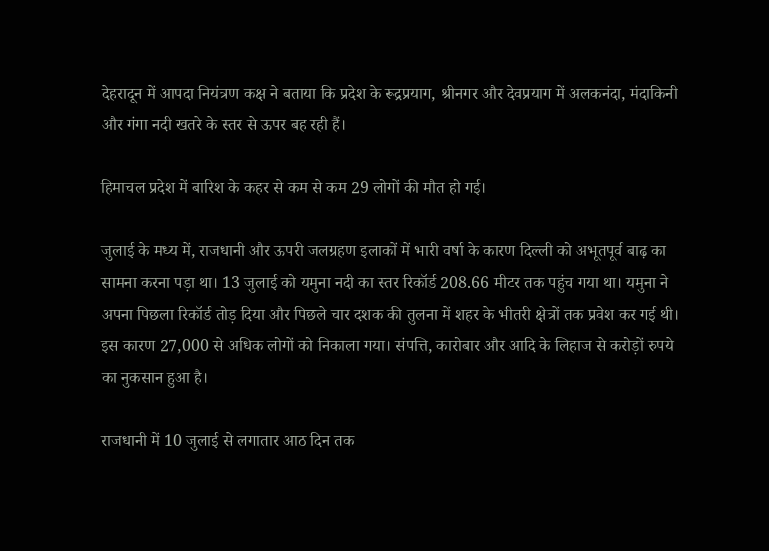देहरादून में आपदा नियंत्रण कक्ष ने बताया कि प्रदेश के रूद्रप्रयाग, श्रीनगर और देवप्रयाग में अलकनंदा, मंदाकिनी और गंगा नदी खतरे के स्तर से ऊपर बह रही हैं।

हिमाचल प्रदेश में बारिश के कहर से कम से कम 29 लोगों की मौत हो गई।

जुलाई के मध्य में, राजधानी और ऊपरी जलग्रहण इलाकों में भारी वर्षा के कारण दिल्ली को अभूतपूर्व बाढ़ का सामना करना पड़ा था। 13 जुलाई को यमुना नदी का स्तर रिकॉर्ड 208.66 मीटर तक पहुंच गया था। यमुना ने अपना पिछला रिकॉर्ड तोड़ दिया और पिछले चार दशक की तुलना में शहर के भीतरी क्षेत्रों तक प्रवेश कर गई थी। इस कारण 27,000 से अधिक लोगों को निकाला गया। संपत्ति, कारोबार और आदि के लिहाज से करोड़ों रुपये का नुकसान हुआ है।

राजधानी में 10 जुलाई से लगातार आठ दिन तक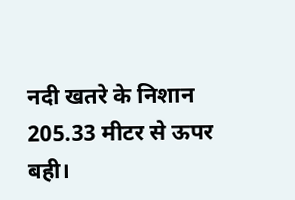नदी खतरे के निशान 205.33 मीटर से ऊपर बही।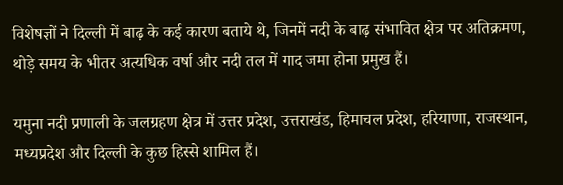विशेषज्ञों ने दिल्ली में बाढ़ के कई कारण बताये थे, जिनमें नदी के बाढ़ संभावित क्षेत्र पर अतिक्रमण, थोड़े समय के भीतर अत्यधिक वर्षा और नदी तल में गाद जमा होना प्रमुख हैं।

यमुना नदी प्रणाली के जलग्रहण क्षेत्र में उत्तर प्रदेश, उत्तराखंड, हिमाचल प्रदेश, हरियाणा, राजस्थान, मध्यप्रदेश और दिल्ली के कुछ हिस्से शामिल हैं।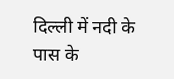दिल्ली में नदी के पास के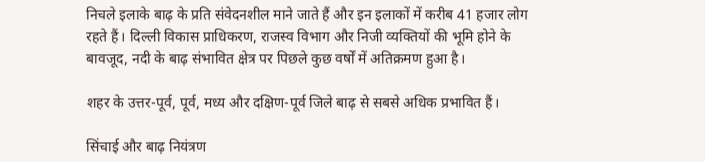निचले इलाके बाढ़ के प्रति संवेदनशील माने जाते हैं और इन इलाकों में करीब 41 हजार लोग रहते हैं। दिल्ली विकास प्राधिकरण, राजस्व विभाग और निजी व्यक्तियों की भूमि होने के बावजूद, नदी के बाढ़ संभावित क्षेत्र पर पिछले कुछ वर्षों में अतिक्रमण हुआ है।

शहर के उत्तर-पूर्व, पूर्व, मध्य और दक्षिण-पूर्व जिले बाढ़ से सबसे अधिक प्रभावित हैं।

सिंचाई और बाढ़ नियंत्रण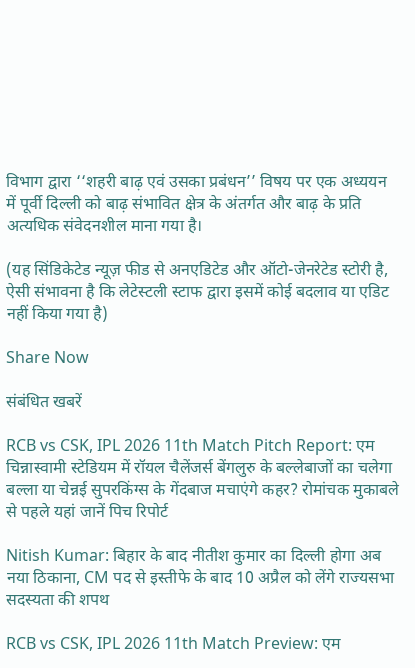विभाग द्वारा ‘‘शहरी बाढ़ एवं उसका प्रबंधन’’ विषय पर एक अध्ययन में पूर्वी दिल्ली को बाढ़ संभावित क्षेत्र के अंतर्गत और बाढ़ के प्रति अत्यधिक संवेदनशील माना गया है।

(यह सिंडिकेटेड न्यूज़ फीड से अनएडिटेड और ऑटो-जेनरेटेड स्टोरी है, ऐसी संभावना है कि लेटेस्टली स्टाफ द्वारा इसमें कोई बदलाव या एडिट नहीं किया गया है)

Share Now

संबंधित खबरें

RCB vs CSK, IPL 2026 11th Match Pitch Report: एम चिन्नास्वामी स्टेडियम में रॉयल चैलेंजर्स बेंगलुरु के बल्लेबाजों का चलेगा बल्ला या चेन्नई सुपरकिंग्स के गेंदबाज मचाएंगे कहर? रोमांचक मुकाबले से पहले यहां जानें पिच रिपोर्ट

Nitish Kumar: बिहार के बाद नीतीश कुमार का दिल्ली होगा अब नया ठिकाना, CM पद से इस्तीफे के बाद 10 अप्रैल को लेंगे राज्यसभा सदस्यता की शपथ

RCB vs CSK, IPL 2026 11th Match Preview: एम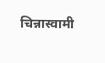चिन्नास्वामी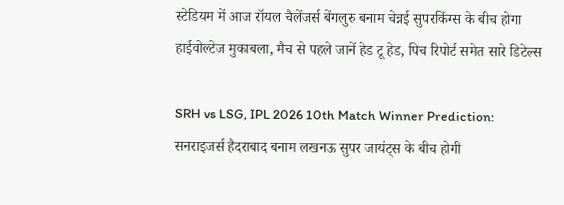स्टेडियम में आज रॉयल चैलेंजर्स बेंगलुरु बनाम चेन्नई सुपरकिंग्स के बीच होगा हाईवोल्टेज मुकाबला, मैच से पहले जानें हेड टू हेड, पिच रिपोर्ट समेत सारे डिटेल्स

SRH vs LSG, IPL 2026 10th Match Winner Prediction: सनराइजर्स हैदराबाद बनाम लखनऊ सुपर जायंट्स के बीच होगी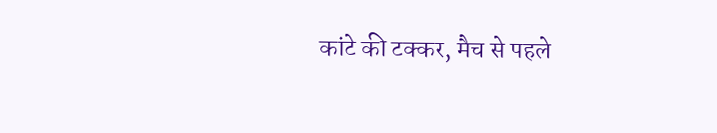कांटे की टक्कर, मैच से पहले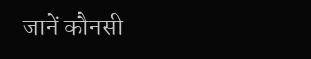जानें कौनसी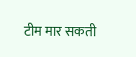टीम मार सकती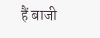हैं बाजी